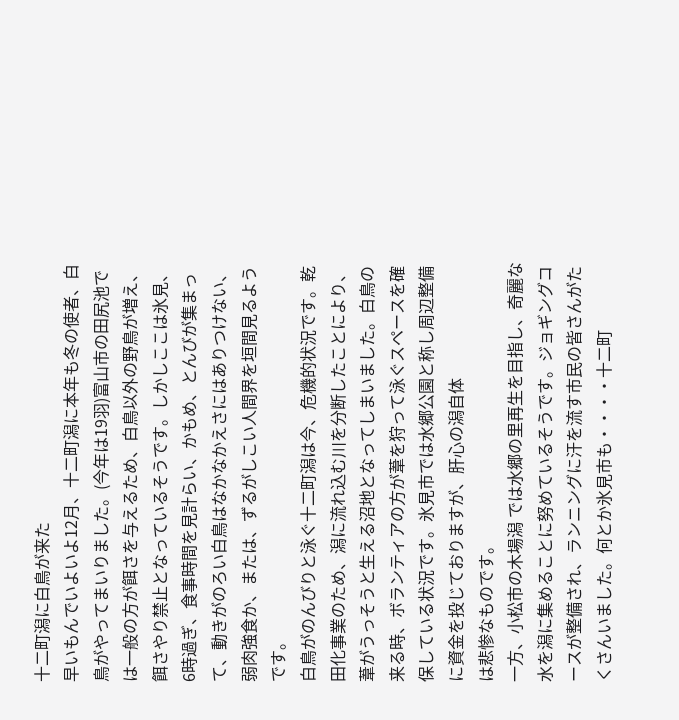十二町潟に白鳥が来た
早いもんでいよいよ12月、十二町潟に本年も冬の使者、白鳥がやってまいりました。(今年は19羽)富山市の田尻池では一般の方が餌さを与えるため、白鳥以外の野鳥が増え、餌さやり禁止となっているそうです。しかしここは氷見、6時過ぎ、食事時間を見計らい、かもめ、とんびが集まって、動きがのろい白鳥はなかなかえさにはありつけない、弱肉強食か、または、ずるがしこい人間界を垣間見るようです。
白鳥がのんびりと泳ぐ十二町潟は今、危機的状況です。乾田化事業のため、潟に流れ込む川を分断したことにより、葦がうっそうと生える沼地となってしまいました。白鳥の来る時、ボランティアの方が葦を狩って泳ぐスペースを確保している状況です。氷見市では水郷公園と称し周辺整備に資金を投じておりますが、肝心の潟自体
は悲惨なものです。
一方、小松市の木場潟 では水郷の里再生を目指し、奇麗な水を潟に集めることに努めているそうです。ジョギングコースが整備され、ランニングに汗を流す市民の皆さんがたくさんいました。何とか氷見市も・・・・十二町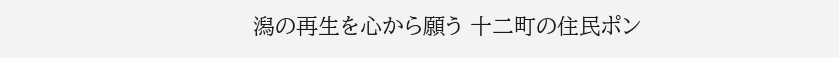潟の再生を心から願う 十二町の住民ポン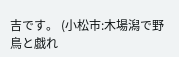吉です。 (小松市:木場潟で野鳥と戯れ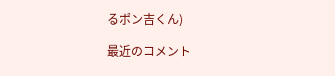るポン吉くん)

最近のコメント